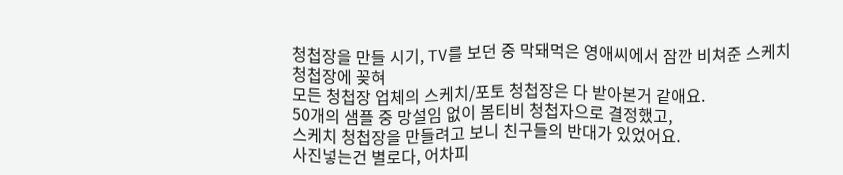청첩장을 만들 시기, TV를 보던 중 막돼먹은 영애씨에서 잠깐 비쳐준 스케치 청첩장에 꽂혀
모든 청첩장 업체의 스케치/포토 청첩장은 다 받아본거 같애요.
50개의 샘플 중 망설임 없이 봄티비 청첩자으로 결정했고,
스케치 청첩장을 만들려고 보니 친구들의 반대가 있었어요.
사진넣는건 별로다, 어차피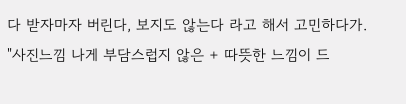다 받자마자 버린다, 보지도 않는다 라고 해서 고민하다가.
"사진느낌 나게 부담스럽지 않은 + 따뜻한 느낌이 드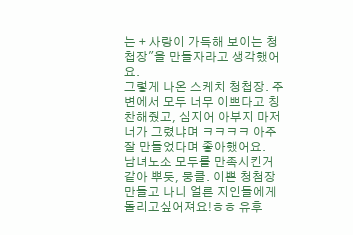는 + 사랑이 가득해 보이는 청첩장"을 만들자라고 생각했어요.
그렇게 나온 스케치 청첩장. 주변에서 모두 너무 이쁘다고 칭찬해줬고, 심지어 아부지 마저 너가 그렸냐며 ㅋㅋㅋㅋ 아주 잘 만들었다며 좋아했어요.
남녀노소 모두를 만족시킨거 같아 뿌듯, 뭉클. 이쁜 청첨장 만들고 나니 얼른 지인들에게 돌리고싶어져요!ㅎㅎ 유후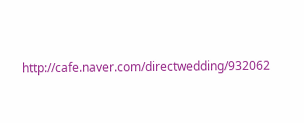http://cafe.naver.com/directwedding/932062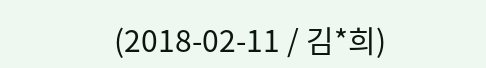(2018-02-11 / 김*희)